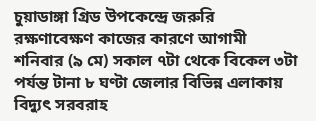চুয়াডাঙ্গা গ্রিড উপকেন্দ্রে জরুরি রক্ষণাবেক্ষণ কাজের কারণে আগামী শনিবার (৯ মে) সকাল ৭টা থেকে বিকেল ৩টা পর্যন্ত টানা ৮ ঘণ্টা জেলার বিভিন্ন এলাকায় বিদ্যুৎ সরবরাহ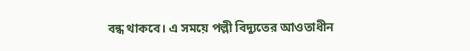বন্ধ থাকবে। এ সময়ে পল্লী বিদ্যুতের আওতাধীন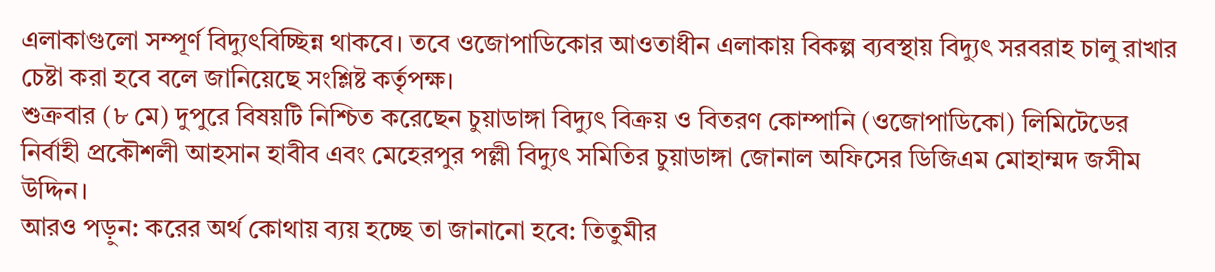এলাকাগুলো সম্পূর্ণ বিদ্যুৎবিচ্ছিন্ন থাকবে। তবে ওজোপাডিকোর আওতাধীন এলাকায় বিকল্প ব্যবস্থায় বিদ্যুৎ সরবরাহ চালু রাখার চেষ্টা করা হবে বলে জানিয়েছে সংশ্লিষ্ট কর্তৃপক্ষ।
শুক্রবার (৮ মে) দুপুরে বিষয়টি নিশ্চিত করেছেন চুয়াডাঙ্গা বিদ্যুৎ বিক্রয় ও বিতরণ কোম্পানি (ওজোপাডিকো) লিমিটেডের নির্বাহী প্রকৌশলী আহসান হাবীব এবং মেহেরপুর পল্লী বিদ্যুৎ সমিতির চুয়াডাঙ্গা জোনাল অফিসের ডিজিএম মোহাম্মদ জসীম উদ্দিন।
আরও পড়ুন: করের অর্থ কোথায় ব্যয় হচ্ছে তা জানানো হবে: তিতুমীর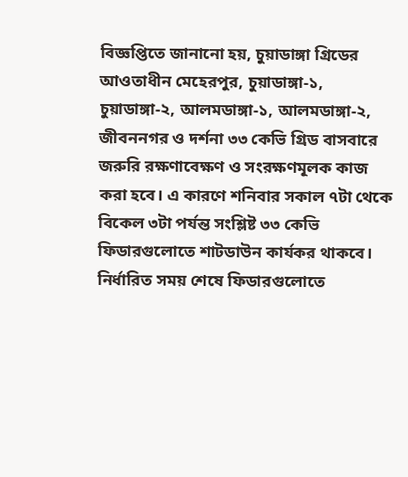বিজ্ঞপ্তিতে জানানো হয়, চুয়াডাঙ্গা গ্রিডের আওতাধীন মেহেরপুর, চুয়াডাঙ্গা-১, চুয়াডাঙ্গা-২, আলমডাঙ্গা-১, আলমডাঙ্গা-২, জীবননগর ও দর্শনা ৩৩ কেভি গ্রিড বাসবারে জরুরি রক্ষণাবেক্ষণ ও সংরক্ষণমূলক কাজ করা হবে। এ কারণে শনিবার সকাল ৭টা থেকে বিকেল ৩টা পর্যন্ত সংশ্লিষ্ট ৩৩ কেভি ফিডারগুলোতে শাটডাউন কার্যকর থাকবে। নির্ধারিত সময় শেষে ফিডারগুলোতে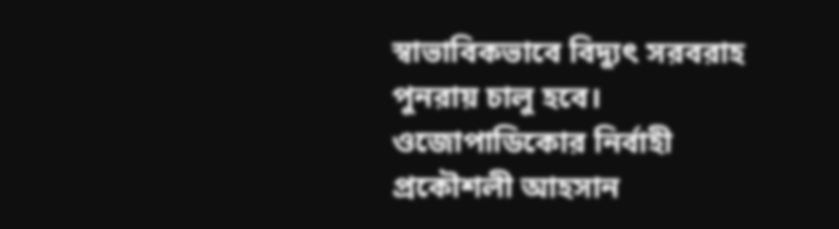স্বাভাবিকভাবে বিদ্যুৎ সরবরাহ পুনরায় চালু হবে।
ওজোপাডিকোর নির্বাহী প্রকৌশলী আহসান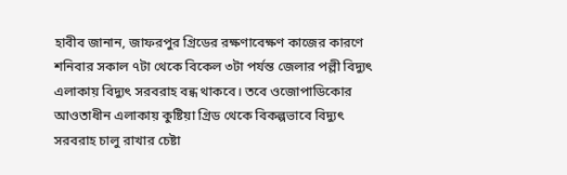হাবীব জানান, জাফরপুর গ্রিডের রক্ষণাবেক্ষণ কাজের কারণে শনিবার সকাল ৭টা থেকে বিকেল ৩টা পর্যন্ত জেলার পল্লী বিদ্যুৎ এলাকায় বিদ্যুৎ সরবরাহ বন্ধ থাকবে। তবে ওজোপাডিকোর আওতাধীন এলাকায় কুষ্টিয়া গ্রিড থেকে বিকল্পভাবে বিদ্যুৎ সরবরাহ চালু রাখার চেষ্টা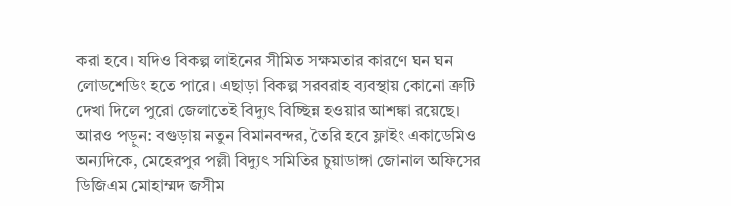করা হবে। যদিও বিকল্প লাইনের সীমিত সক্ষমতার কারণে ঘন ঘন লোডশেডিং হতে পারে। এছাড়া বিকল্প সরবরাহ ব্যবস্থায় কোনো ত্রুটি দেখা দিলে পুরো জেলাতেই বিদ্যুৎ বিচ্ছিন্ন হওয়ার আশঙ্কা রয়েছে।
আরও পড়ুন: বগুড়ায় নতুন বিমানবন্দর, তৈরি হবে ফ্লাইং একাডেমিও
অন্যদিকে, মেহেরপুর পল্লী বিদ্যুৎ সমিতির চুয়াডাঙ্গা জোনাল অফিসের ডিজিএম মোহাম্মদ জসীম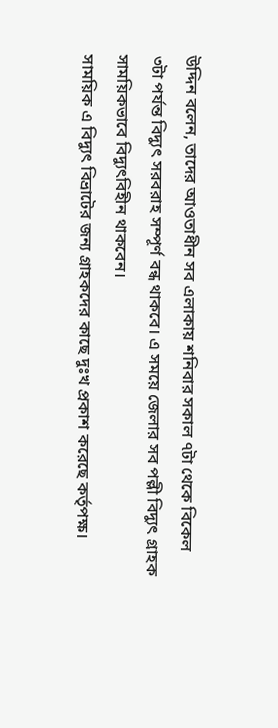উদ্দিন বলেন, তাদের আওতাধীন সব এলাকায় শনিবার সকাল ৭টা থেকে বিকেল ৩টা পর্যন্ত বিদ্যুৎ সরবরাহ সম্পূর্ণ বন্ধ থাকবে। এ সময়ে জেলার সব পল্লী বিদ্যুৎ গ্রাহক সাময়িকভাবে বিদ্যুৎবিহীন থাকবেন।
সাময়িক এ বিদ্যুৎ বিভ্রাটের জন্য গ্রাহকদের কাছে দুঃখ প্রকাশ করেছে কর্তৃপক্ষ।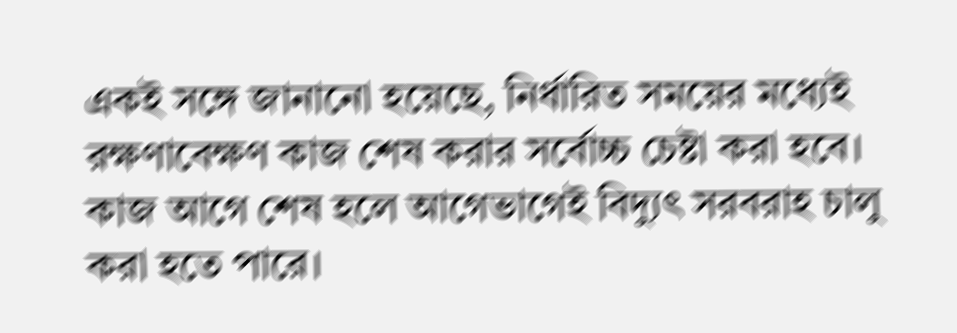একই সঙ্গে জানানো হয়েছে, নির্ধারিত সময়ের মধ্যেই রক্ষণাবেক্ষণ কাজ শেষ করার সর্বোচ্চ চেষ্টা করা হবে। কাজ আগে শেষ হলে আগেভাগেই বিদ্যুৎ সরবরাহ চালু করা হতে পারে।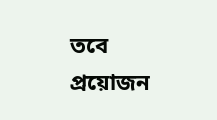তবে প্রয়োজন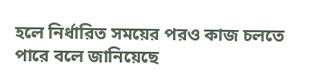হলে নির্ধারিত সময়ের পরও কাজ চলতে পারে বলে জানিয়েছে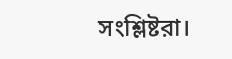সংশ্লিষ্টরা।